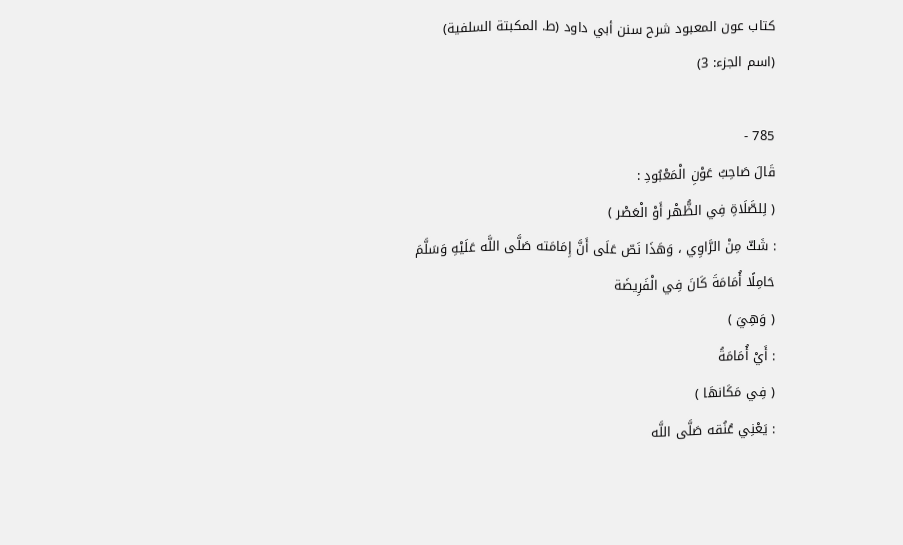كتاب عون المعبود شرح سنن أبي داود (ط. المكبتة السلفية) (اسم الجزء: 3)

785 -
قَالَ صَاحِبُ عَوْنِ الْمَعْبُودِ :
( لِلصَّلَاةِ فِي الظُّهْر أَوْ الْعَصْر )
: شَكّ مِنْ الرَّاوِي ، وَهَذَا نَصّ عَلَى أَنَّ إِمَامَته صَلَّى اللَّه عَلَيْهِ وَسَلَّمَ حَامِلًا أُمَامَةَ كَانَ فِي الْفَرِيضَة
( وَهِيَ )
: أَيْ أُمَامَةُ
( فِي مَكَانهَا )
: يَعْنِي عُنُقه صَلَّى اللَّه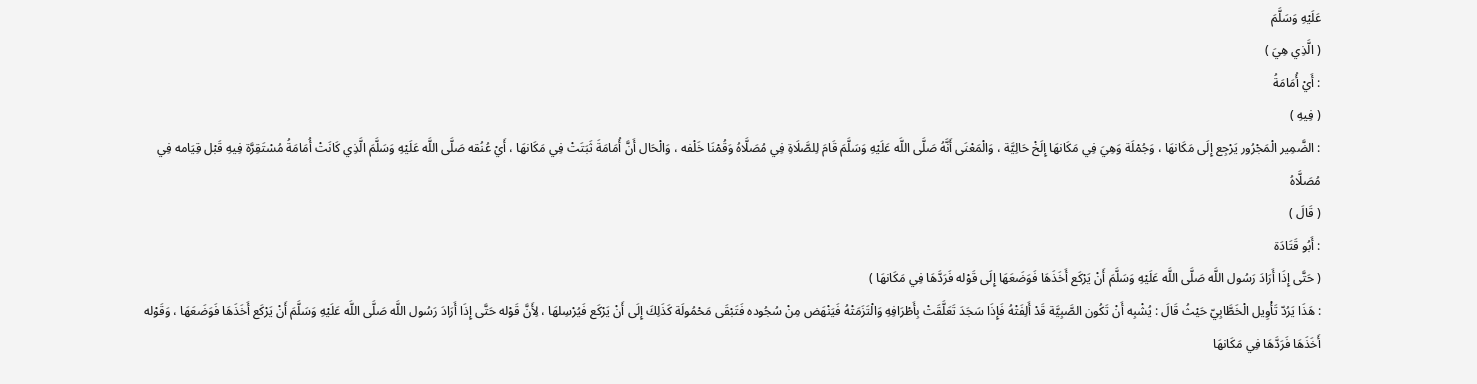عَلَيْهِ وَسَلَّمَ
( الَّذِي هِيَ )
: أَيْ أُمَامَةُ
( فِيهِ )
: الضَّمِير الْمَجْرُور يَرْجِع إِلَى مَكَانهَا ، وَجُمْلَة وَهِيَ فِي مَكَانهَا إِلَخْ حَالِيَّة ، وَالْمَعْنَى أَنَّهُ صَلَّى اللَّه عَلَيْهِ وَسَلَّمَ قَامَ لِلصَّلَاةِ فِي مُصَلَّاهُ وَقُمْنَا خَلْفه ، وَالْحَال أَنَّ أُمَامَةَ ثَبَتَتْ فِي مَكَانهَا ، أَيْ عُنُقه صَلَّى اللَّه عَلَيْهِ وَسَلَّمَ الَّذِي كَانَتْ أُمَامَةُ مُسْتَقِرَّة فِيهِ قَبْل قِيَامه فِي مُصَلَّاهُ
( قَالَ )
: أَبُو قَتَادَة
( حَتَّى إِذَا أَرَادَ رَسُول اللَّه صَلَّى اللَّه عَلَيْهِ وَسَلَّمَ أَنْ يَرْكَع أَخَذَهَا فَوَضَعَهَا إِلَى قَوْله فَرَدَّهَا فِي مَكَانهَا )
: هَذَا يَرُدّ تَأْوِيل الْخَطَّابِيّ حَيْثُ قَالَ : يُشْبِه أَنْ تَكُون الصَّبِيَّة قَدْ أَلِفَتْهُ فَإِذَا سَجَدَ تَعَلَّقَتْ بِأَطْرَافِهِ وَالْتَزَمَتْهُ فَيَنْهَض مِنْ سُجُوده فَتَبْقَى مَحْمُولَة كَذَلِكَ إِلَى أَنْ يَرْكَع فَيُرْسِلهَا ، لِأَنَّ قَوْله حَتَّى إِذَا أَرَادَ رَسُول اللَّه صَلَّى اللَّه عَلَيْهِ وَسَلَّمَ أَنْ يَرْكَع أَخَذَهَا فَوَضَعَهَا ، وَقَوْله أَخَذَهَا فَرَدَّهَا فِي مَكَانهَا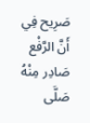صَرِيح فِي أَنَّ الرَّفْع صَادِر مِنْهُ صَلَّى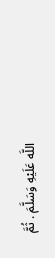اللَّه عَلَيْهِ وَسَلَّمَ . ثُمَّ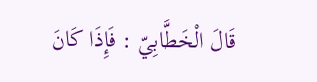قَالَ الْخَطَّابِيّ : فَإِذَا كَانَ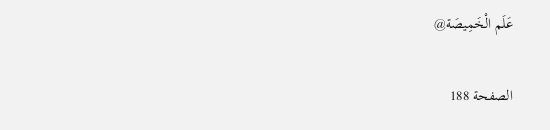عَلَم الْخَمِيصَة@

الصفحة 188